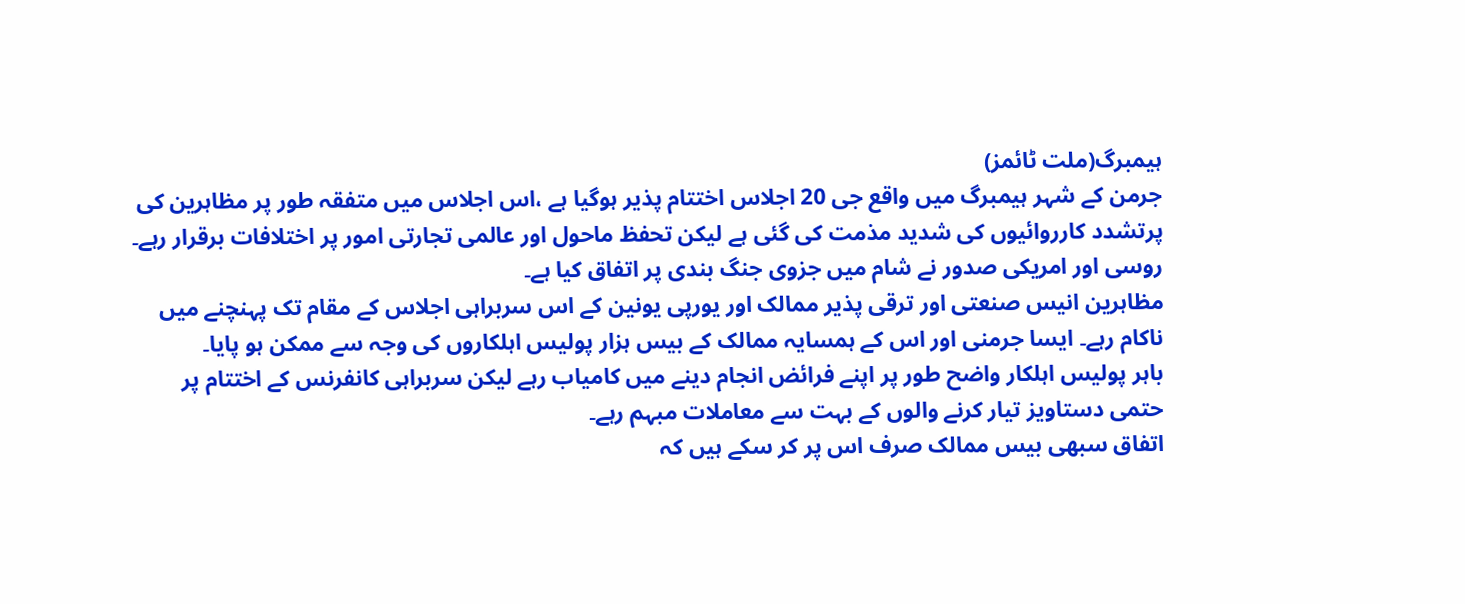ہیمبرگ(ملت ٹائمز)
جرمن کے شہر ہیمبرگ میں واقع جی 20 اجلاس اختتام پذیر ہوگیا ہے ،اس اجلاس میں متفقہ طور پر مظاہرین کی پرتشدد کارروائیوں کی شدید مذمت کی گئی ہے لیکن تحفظ ماحول اور عالمی تجارتی امور پر اختلافات برقرار رہے۔ روسی اور امریکی صدور نے شام میں جزوی جنگ بندی پر اتفاق کیا ہے۔
مظاہرین انیس صنعتی اور ترقی پذیر ممالک اور یورپی یونین کے اس سربراہی اجلاس کے مقام تک پہنچنے میں ناکام رہے۔ ایسا جرمنی اور اس کے ہمسایہ ممالک کے بیس ہزار پولیس اہلکاروں کی وجہ سے ممکن ہو پایا۔
باہر پولیس اہلکار واضح طور پر اپنے فرائض انجام دینے میں کامیاب رہے لیکن سربراہی کانفرنس کے اختتام پر حتمی دستاویز تیار کرنے والوں کے بہت سے معاملات مبہم رہے۔
اتفاق سبھی بیس ممالک صرف اس پر کر سکے ہیں کہ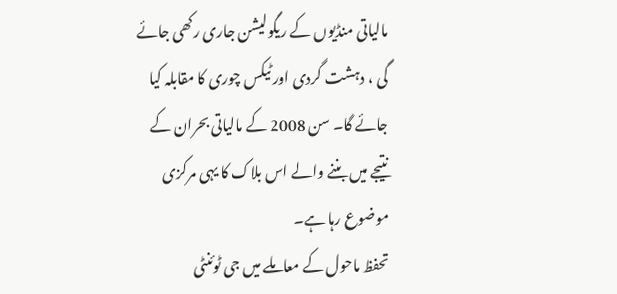مالیاتی منڈیوں کے ریگولیشن جاری رکھی جائے گی ، دہشت گردی اور ٹیکس چوری کا مقابلہ کیا جائے گا۔ سن 2008 کے مالیاتی بحران کے نتیجے میں بننے والے اس بلاک کا یہی مرکزی موضوع رہا ہے۔
تحفظ ماحول کے معاملے میں جی ٹوئنٹی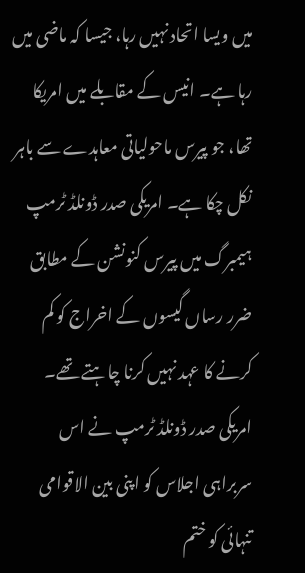میں ویسا اتحاد نہیں رہا، جیسا کہ ماضی میں رہا ہے۔ انیس کے مقابلے میں امریکا تھا، جو پیرس ماحولیاتی معاہدے سے باہر نکل چکا ہے۔ امریکی صدر ڈونلڈ ٹرمپ ہیمبرگ میں پیرس کنونشن کے مطابق ضرر رساں گیسوں کے اخراج کو کم کرنے کا عہد نہیں کرنا چاہتے تھے۔
امریکی صدر ڈونلڈ ٹرمپ نے اس سربراہی اجلاس کو اپنی بین الاقوامی تنہائی کو ختم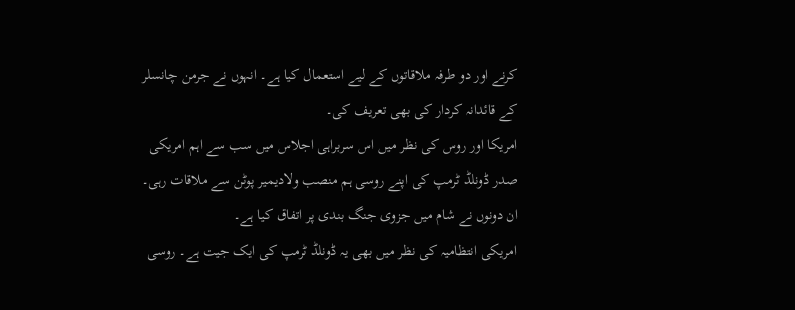کرنے اور دو طرفہ ملاقاتوں کے لیے استعمال کیا ہے۔ انہوں نے جرمن چانسلر کے قائدانہ کردار کی بھی تعریف کی۔
امریکا اور روس کی نظر میں اس سربراہی اجلاس میں سب سے اہم امریکی صدر ڈونلڈ ٹرمپ کی اپنے روسی ہم منصب ولادیمیر پوٹن سے ملاقات رہی۔ ان دونوں نے شام میں جزوی جنگ بندی پر اتفاق کیا ہے۔
امریکی انتظامیہ کی نظر میں بھی یہ ڈونلڈ ٹرمپ کی ایک جیت ہے۔ روسی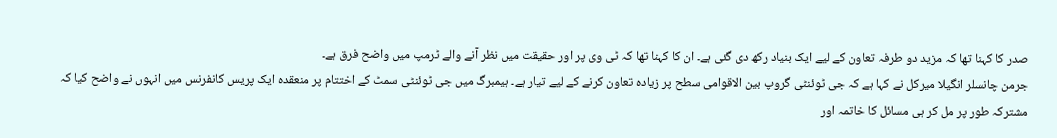صدر کا کہنا تھا کہ مزید دو طرفہ تعاون کے لیے ایک بنیاد رکھ دی گئی ہے۔ ان کا کہنا تھا کہ ٹی وی پر اور حقیقت میں نظر آنے والے ٹرمپ میں واضح فرق ہے۔
جرمن چانسلر انگیلا میرکل نے کہا ہے کہ جی ٹوئنٹی گروپ بین الاقوامی سطح پر زیادہ تعاون کرنے کے لیے تیار ہے۔ ہیمبرگ میں جی ٹوئنٹی سمٹ کے اختتام پر منعقدہ ایک پریس کانفرنس میں انہوں نے واضح کیا کہ مشترکہ طور پر مل کر ہی مسائل کا خاتمہ اور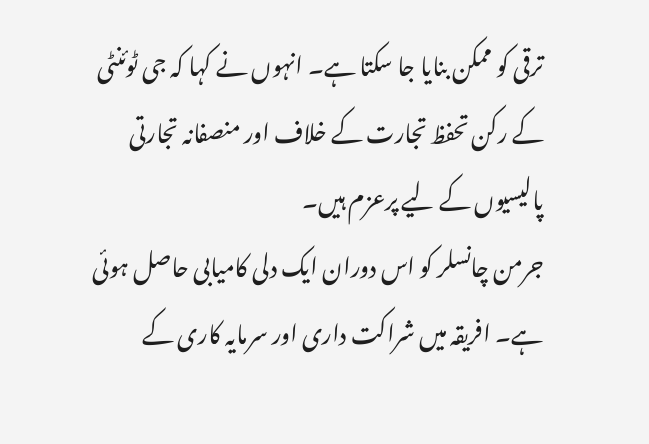ترقی کو ممکن بنایا جا سکتا ہے۔ انہوں نے کہا کہ جی ٹوئنٹی کے رکن تحفظ تجارت کے خلاف اور منصفانہ تجارتی پالیسیوں کے لیے پرعزم ہیں۔
جرمن چانسلر کو اس دوران ایک دلی کامیابی حاصل ہوئی ہے۔ افریقہ میں شراکت داری اور سرمایہ کاری کے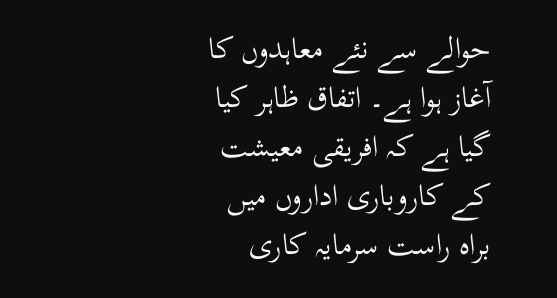حوالے سے نئے معاہدوں کا آغاز ہوا ہے۔ اتفاق ظاہر کیا گیا ہے کہ افریقی معیشت کے کاروباری اداروں میں براہ راست سرمایہ کاری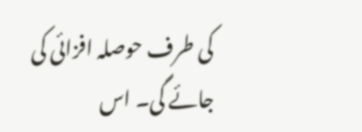کی طرف حوصلہ افزائی کی جائے گی۔ اس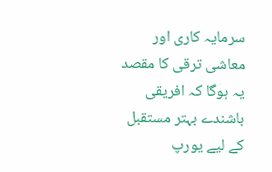سرمایہ کاری اور معاشی ترقی کا مقصد یہ ہوگا کہ افریقی باشندے بہتر مستقبل کے لیے یورپ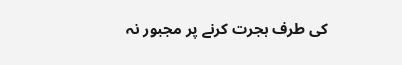کی طرف ہجرت کرنے پر مجبور نہ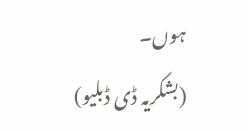ہوں۔
(بشکریہ ڈی ڈبلیو)